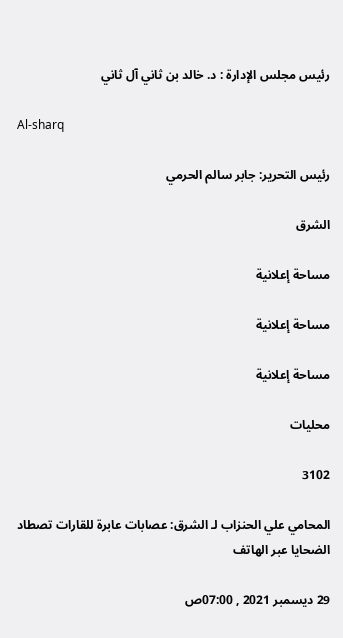رئيس مجلس الإدارة : د. خالد بن ثاني آل ثاني

Al-sharq

رئيس التحرير: جابر سالم الحرمي

الشرق

مساحة إعلانية

مساحة إعلانية

مساحة إعلانية

محليات

3102

المحامي علي الحنزاب لـ الشرق: عصابات عابرة للقارات تصطاد الضحايا عبر الهاتف

29 ديسمبر 2021 , 07:00ص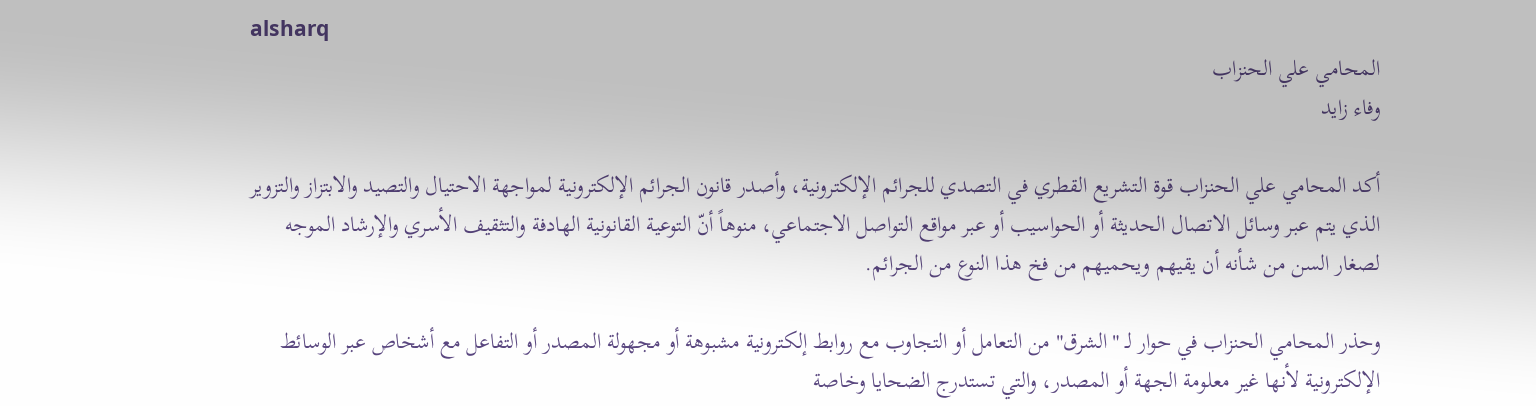alsharq
المحامي علي الحنزاب
وفاء زايد

أكد المحامي علي الحنزاب قوة التشريع القطري في التصدي للجرائم الإلكترونية، وأصدر قانون الجرائم الإلكترونية لمواجهة الاحتيال والتصيد والابتزاز والتزوير الذي يتم عبر وسائل الاتصال الحديثة أو الحواسيب أو عبر مواقع التواصل الاجتماعي، منوهاً أنّ التوعية القانونية الهادفة والتثقيف الأسري والإرشاد الموجه لصغار السن من شأنه أن يقيهم ويحميهم من فخ هذا النوع من الجرائم.

وحذر المحامي الحنزاب في حوار لـ "الشرق" من التعامل أو التجاوب مع روابط إلكترونية مشبوهة أو مجهولة المصدر أو التفاعل مع أشخاص عبر الوسائط الإلكترونية لأنها غير معلومة الجهة أو المصدر، والتي تستدرج الضحايا وخاصة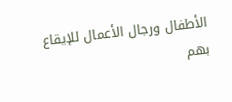الأطفال ورجال الأعمال للإيقاع بهم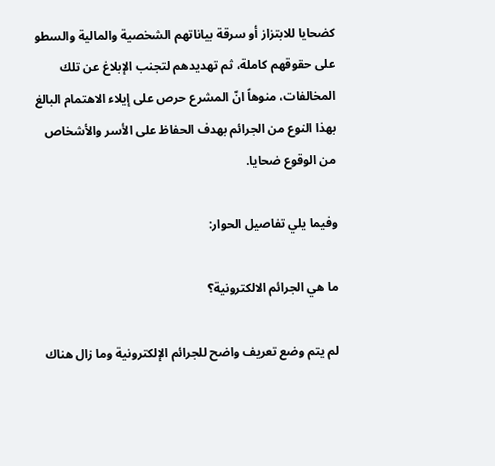كضحايا للابتزاز أو سرقة بياناتهم الشخصية والمالية والسطو على حقوقهم كاملة، ثم تهديدهم لتجنب الإبلاغ عن تلك المخالفات، منوهاً انّ المشرع حرص على إيلاء الاهتمام البالغ بهذا النوع من الجرائم بهدف الحفاظ على الأسر والأشخاص من الوقوع ضحايا.

وفيما يلي تفاصيل الحوار:

ما هي الجرائم الالكترونية؟

لم يتم وضع تعريف واضح للجرائم الإلكترونية وما زال هناك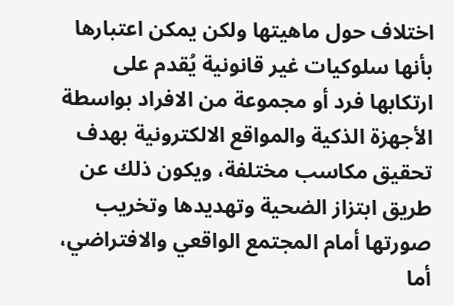اختلاف حول ماهيتها ولكن يمكن اعتبارها بأنها سلوكيات غير قانونية يُقدم على ارتكابها فرد أو مجموعة من الافراد بواسطة الأجهزة الذكية والمواقع الالكترونية بهدف تحقيق مكاسب مختلفة، ويكون ذلك عن طريق ابتزاز الضحية وتهديدها وتخريب صورتها أمام المجتمع الواقعي والافتراضي، أما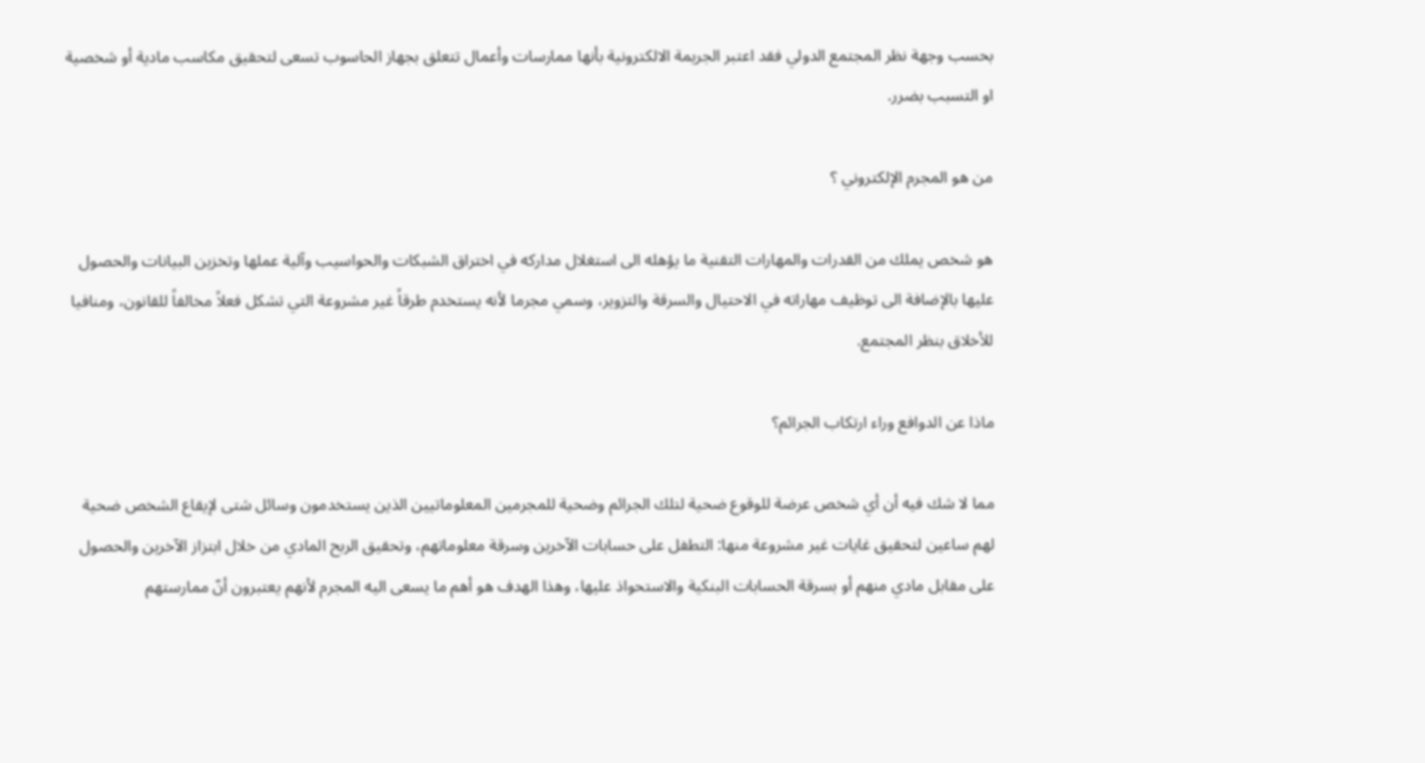بحسب وجهة نظر المجتمع الدولي فقد اعتبر الجريمة الالكترونية بأنها ممارسات وأعمال تتعلق بجهاز الحاسوب تسعى لتحقيق مكاسب مادية أو شخصية او التسبب بضرر.

من هو المجرم الإلكتروني ؟

هو شخص يملك من القدرات والمهارات التقنية ما يؤهله الى استغلال مداركه في اختراق الشبكات والحواسيب وآلية عملها وتخزين البيانات والحصول عليها بالإضافة الى توظيف مهاراته في الاحتيال والسرقة والتزوير، وسمي مجرما لأنه يستخدم طرقاً غير مشروعة التي تشكل فعلاً مخالفاً للقانون، ومنافيا للأخلاق بنظر المجتمع.

ماذا عن الدوافع وراء ارتكاب الجرائم؟

مما لا شك فيه أن أي شخص عرضة للوقوع ضحية لتلك الجرائم وضحية للمجرمين المعلوماتيين الذين يستخدمون وسائل شتى لإيقاع الشخص ضحية لهم ساعين لتحقيق غايات غير مشروعة منها: التطفل على حسابات الآخرين وسرقة معلوماتهم، وتحقيق الربح المادي من خلال ابتزاز الآخرين والحصول على مقابل مادي منهم أو بسرقة الحسابات البنكية والاستحواذ عليها، وهذا الهدف هو أهم ما يسعى اليه المجرم لأنهم يعتبرون أنّ ممارستهم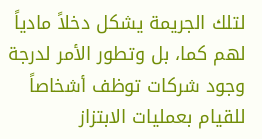لتلك الجريمة يشكل دخلاً مادياً لهم كما، بل وتطور الأمر لدرجة وجود شركات توظف أشخاصاً للقيام بعمليات الابتزاز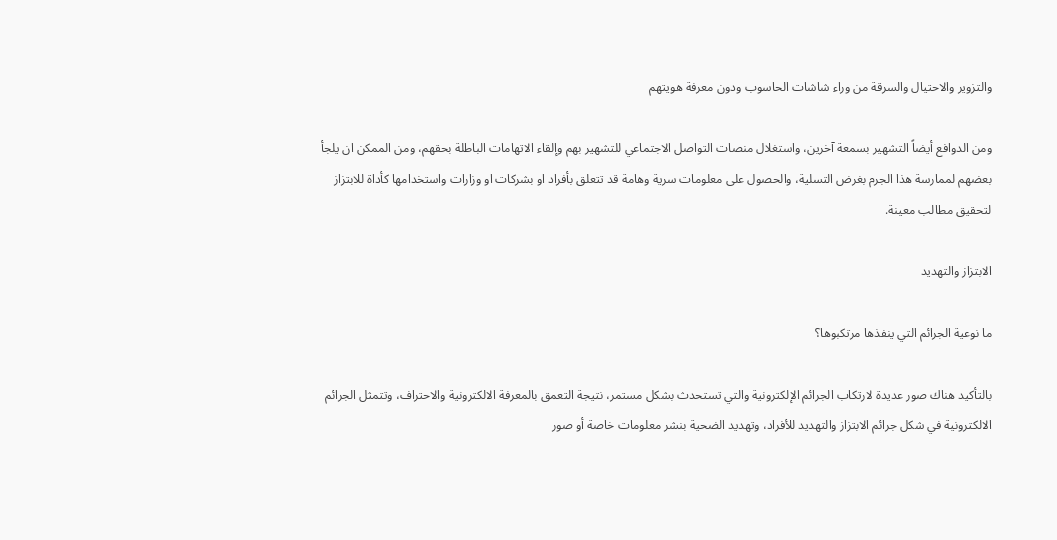والتزوير والاحتيال والسرقة من وراء شاشات الحاسوب ودون معرفة هويتهم

ومن الدوافع أيضاً التشهير بسمعة آخرين، واستغلال منصات التواصل الاجتماعي للتشهير بهم وإلقاء الاتهامات الباطلة بحقهم، ومن الممكن ان يلجأ بعضهم لممارسة هذا الجرم بغرض التسلية، والحصول على معلومات سرية وهامة قد تتعلق بأفراد او بشركات او وزارات واستخدامها كأداة للابتزاز لتحقيق مطالب معينة.

الابتزاز والتهديد

ما نوعية الجرائم التي ينفذها مرتكبوها؟

بالتأكيد هناك صور عديدة لارتكاب الجرائم الإلكترونية والتي تستحدث بشكل مستمر، نتيجة التعمق بالمعرفة الالكترونية والاحتراف، وتتمثل الجرائم الالكترونية في شكل جرائم الابتزاز والتهديد للأفراد، وتهديد الضحية بنشر معلومات خاصة أو صور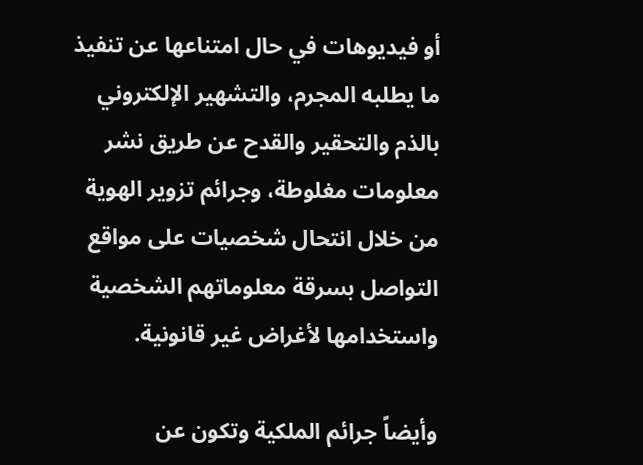أو فيديوهات في حال امتناعها عن تنفيذ ما يطلبه المجرم، والتشهير الإلكتروني بالذم والتحقير والقدح عن طريق نشر معلومات مغلوطة، وجرائم تزوير الهوية من خلال انتحال شخصيات على مواقع التواصل بسرقة معلوماتهم الشخصية واستخدامها لأغراض غير قانونية.

وأيضاً جرائم الملكية وتكون عن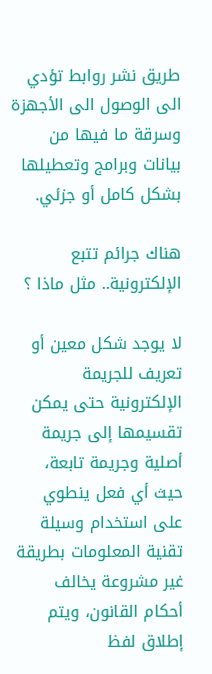طريق نشر روابط تؤدي الى الوصول الى الأجهزة وسرقة ما فيها من بيانات وبرامج وتعطيلها بشكل كامل أو جزئي.

هناك جرائم تتبع الإلكترونية.. مثل ماذا ؟

لا يوجد شكل معين أو تعريف للجريمة الإلكترونية حتى يمكن تقسيمها إلى جريمة أصلية وجريمة تابعة، حيث أي فعل ينطوي على استخدام وسيلة تقنية المعلومات بطريقة غير مشروعة يخالف أحكام القانون، ويتم إطلاق لفظ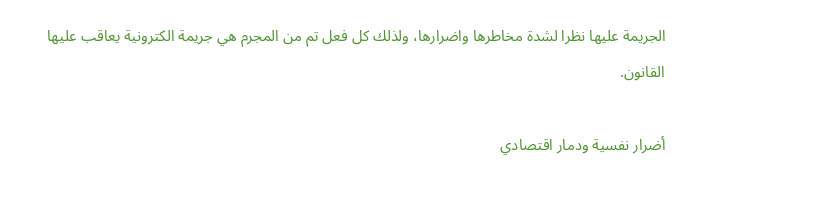الجريمة عليها نظرا لشدة مخاطرها واضرارها، ولذلك كل فعل تم من المجرم هي جريمة الكترونية يعاقب عليها القانون.

أضرار نفسية ودمار اقتصادي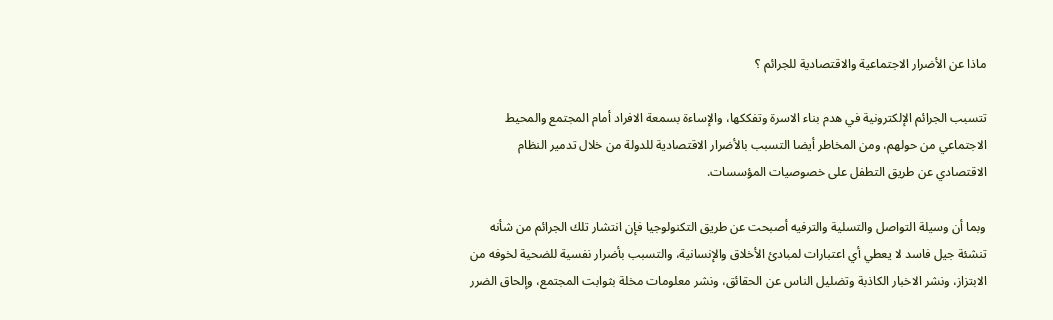ماذا عن الأضرار الاجتماعية والاقتصادية للجرائم ؟

تتسبب الجرائم الإلكترونية في هدم بناء الاسرة وتفككها، والإساءة بسمعة الافراد أمام المجتمع والمحيط الاجتماعي من حولهم، ومن المخاطر أيضا التسبب بالأضرار الاقتصادية للدولة من خلال تدمير النظام الاقتصادي عن طريق التطفل على خصوصيات المؤسسات.

وبما أن وسيلة التواصل والتسلية والترفيه أصبحت عن طريق التكنولوجيا فإن انتشار تلك الجرائم من شأنه تنشئة جيل فاسد لا يعطي أي اعتبارات لمبادئ الأخلاق والإنسانية، والتسبب بأضرار نفسية للضحية لخوفه من الابتزاز، ونشر الاخبار الكاذبة وتضليل الناس عن الحقائق، ونشر معلومات مخلة بثوابت المجتمع، وإلحاق الضرر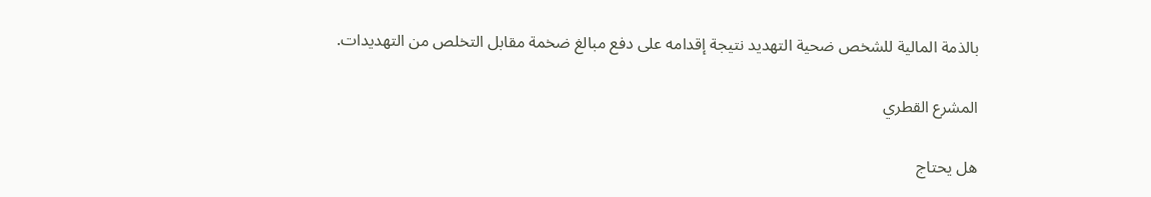بالذمة المالية للشخص ضحية التهديد نتيجة إقدامه على دفع مبالغ ضخمة مقابل التخلص من التهديدات.

المشرع القطري

هل يحتاج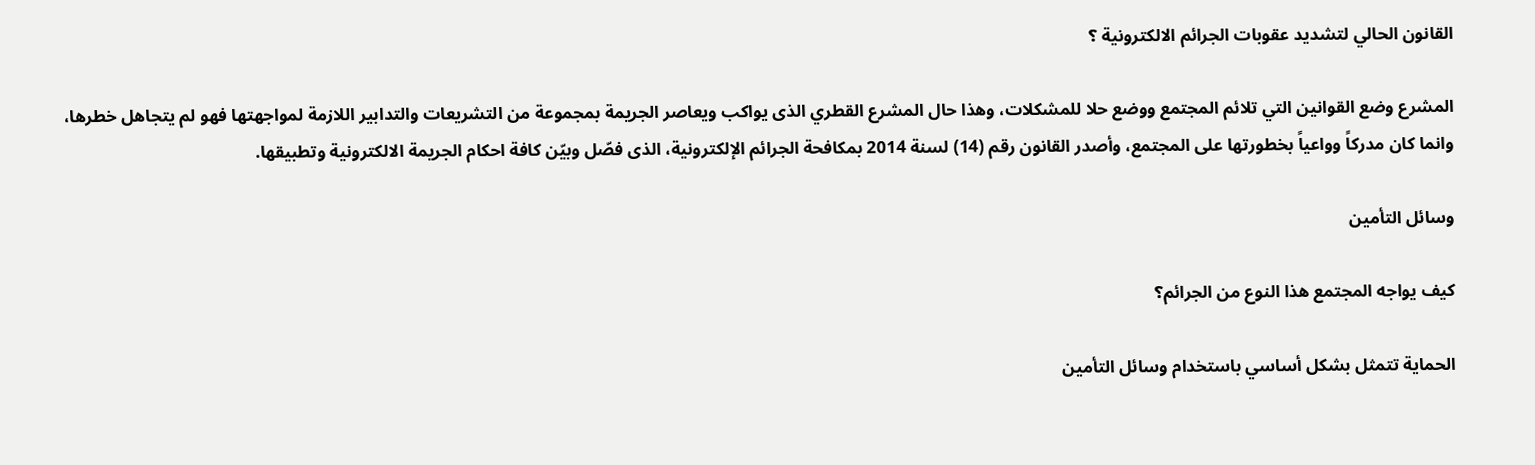القانون الحالي لتشديد عقوبات الجرائم الالكترونية ؟

المشرع وضع القوانين التي تلائم المجتمع ووضع حلا للمشكلات، وهذا حال المشرع القطري الذى يواكب ويعاصر الجريمة بمجموعة من التشريعات والتدابير اللازمة لمواجهتها فهو لم يتجاهل خطرها، وانما كان مدركاً وواعياً بخطورتها على المجتمع، وأصدر القانون رقم (14) لسنة 2014 بمكافحة الجرائم الإلكترونية، الذى فصّل وبيّن كافة احكام الجريمة الالكترونية وتطبيقها.

وسائل التأمين

كيف يواجه المجتمع هذا النوع من الجرائم؟

الحماية تتمثل بشكل أساسي باستخدام وسائل التأمين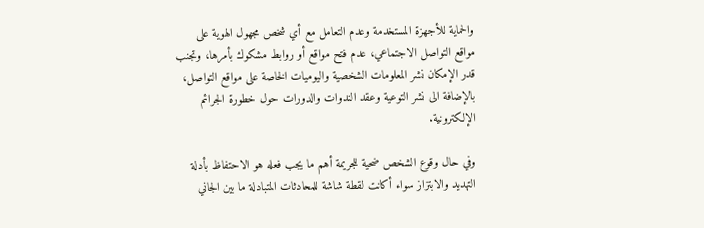والحماية للأجهزة المستخدمة وعدم التعامل مع أي شخص مجهول الهوية على مواقع التواصل الاجتماعي، عدم فتح مواقع أو روابط مشكوك بأمرها، وتجنب قدر الإمكان نشر المعلومات الشخصية واليوميات الخاصة على مواقع التواصل، بالإضافة الى نشر التوعية وعقد الندوات والدورات حول خطورة الجرائم الإلكترونية.

وفي حال وقوع الشخص ضحية للجريمة أهم ما يجب فعله هو الاحتفاظ بأدلة التهديد والابتزاز سواء أكانت لقطة شاشة للمحادثات المتبادلة ما بين الجاني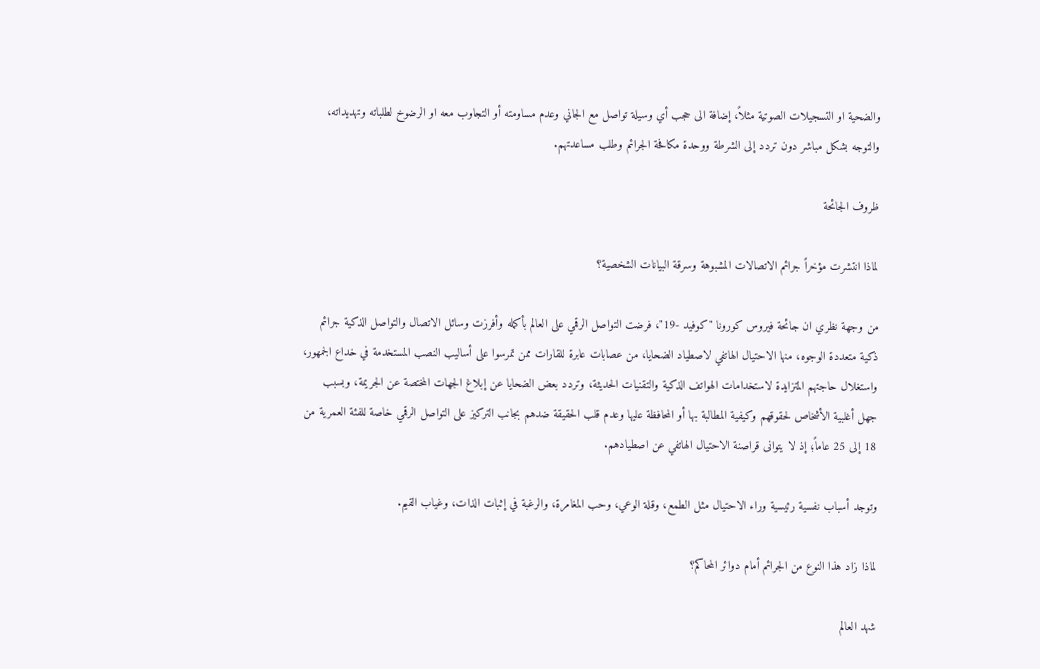والضحية او التسجيلات الصوتية مثلاً، إضافة الى حجب أي وسيلة تواصل مع الجاني وعدم مساومته أو التجاوب معه او الرضوخ لطلباته وتهديداته، والتوجه بشكل مباشر دون تردد إلى الشرطة ووحدة مكافحة الجرائم وطلب مساعدتهم.

ظروف الجائحة

لماذا انتشرت مؤخراً جرائم الاتصالات المشبوهة وسرقة البيانات الشخصية؟

من وجهة نظري ان جائحة فيروس كورونا "كوفيد -19"، فرضت التواصل الرقمي على العالم بأكمله وأفرزت وسائل الاتصال والتواصل الذكية جرائم ذكية متعددة الوجوه، منها الاحتيال الهاتفي لاصطياد الضحايا، من عصابات عابرة للقارات ممن تمرسوا على أساليب النصب المستخدمة في خداع الجمهور، واستغلال حاجتهم المتزايدة لاستخدامات الهواتف الذكية والتقنيات الحديثة، وتردد بعض الضحايا عن إبلاغ الجهات المختصة عن الجريمة، وبسبب جهل أغلبية الأشخاص لحقوقهم وكيفية المطالبة بها أو المحافظة عليها وعدم قلب الحقيقة ضدهم بجانب التركيز على التواصل الرقمي خاصة للفئة العمرية من 18 إلى 25 عاماً؛ إذ لا يتوانى قراصنة الاحتيال الهاتفي عن اصطيادهم.

وتوجد أسباب نفسية رئيسية وراء الاحتيال مثل الطمع، وقلة الوعي، وحب المغامرة، والرغبة في إثبات الذات، وغياب القيم.

لماذا زاد هذا النوع من الجرائم أمام دوائر المحاكم؟

شهد العالم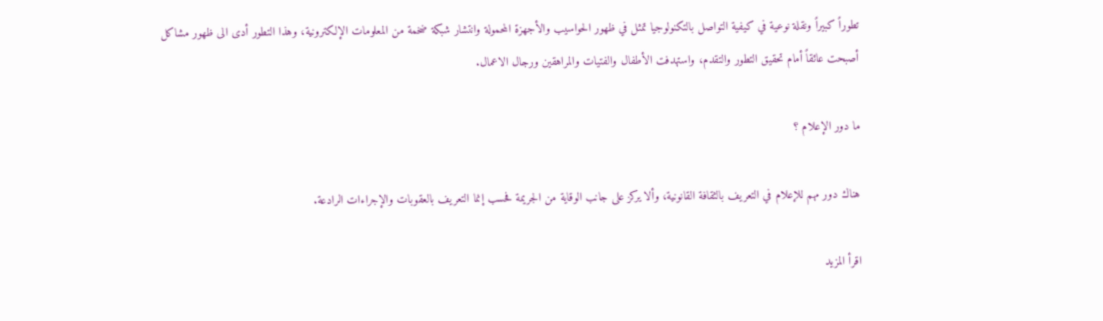تطوراً كبيراً ونقلة نوعية في كيفية التواصل بالتكنولوجيا تمثل في ظهور الحواسيب والأجهزة المحمولة وانتشار شبكة ضخمة من المعلومات الإلكترونية، وهذا التطور أدى الى ظهور مشاكل أصبحت عائقاً أمام تحقيق التطور والتقدم، واستهدفت الأطفال والفتيات والمراهقين ورجال الاعمال.

ما دور الإعلام ؟

هناك دور مهم للإعلام في التعريف بالثقافة القانونية، وألا يركز على جانب الوقاية من الجريمة فحسب إنما التعريف بالعقوبات والإجراءات الرادعة.

اقرأ المزيد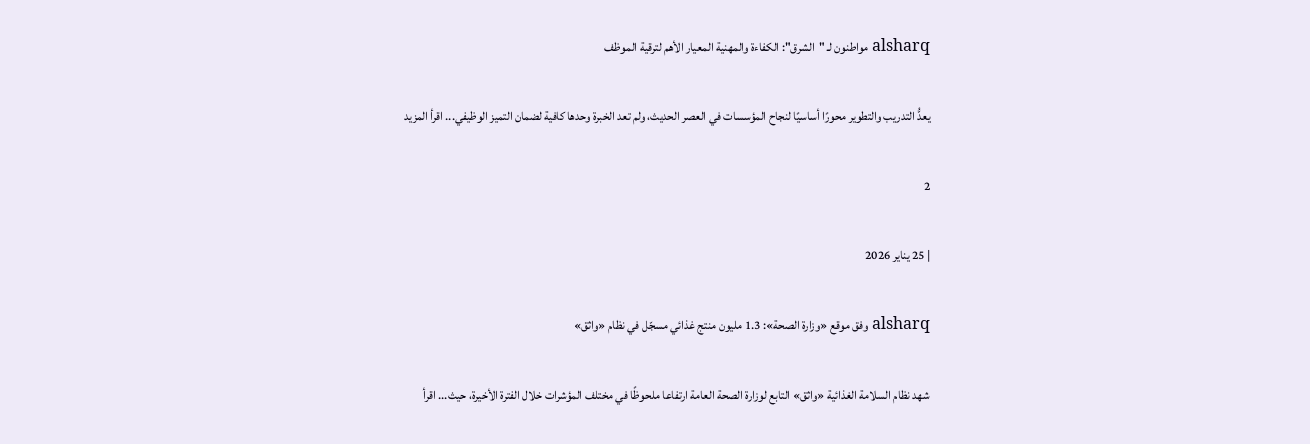alsharq مواطنون لـ "الشرق": الكفاءة والمهنية المعيار الأهم لترقية الموظف

يعدُّ التدريب والتطوير محورًا أساسيًا لنجاح المؤسسات في العصر الحديث، ولم تعد الخبرة وحدها كافية لضمان التميز الوظيفي... اقرأ المزيد

2

| 25 يناير 2026

alsharq وفق موقع «وزارة الصحة»: 1.3 مليون منتج غذائي مسجّل في نظام «واثق»

شهد نظام السلامة الغذائية «واثق» التابع لوزارة الصحة العامة ارتفاعا ملحوظًا في مختلف المؤشرات خلال الفترة الأخيرة، حيث... اقرأ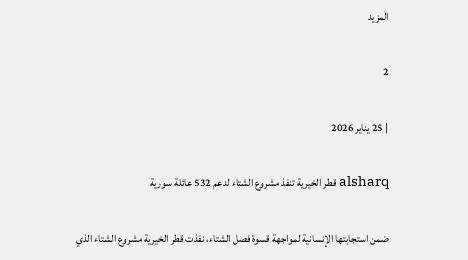المزيد

2

| 25 يناير 2026

alsharq قطر الخيرية تنفذ مشروع الشتاء لدعم 532 عائلة سورية

ضمن استجابتها الإنسانية لمواجهة قسوة فصل الشتاء، نفذت قطر الخيرية مشروع الشتاء الذي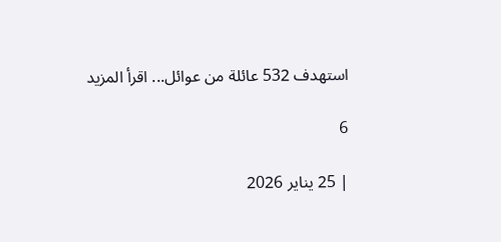استهدف 532 عائلة من عوائل... اقرأ المزيد

6

| 25 يناير 2026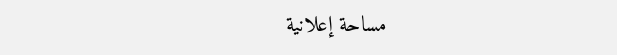مساحة إعلانية